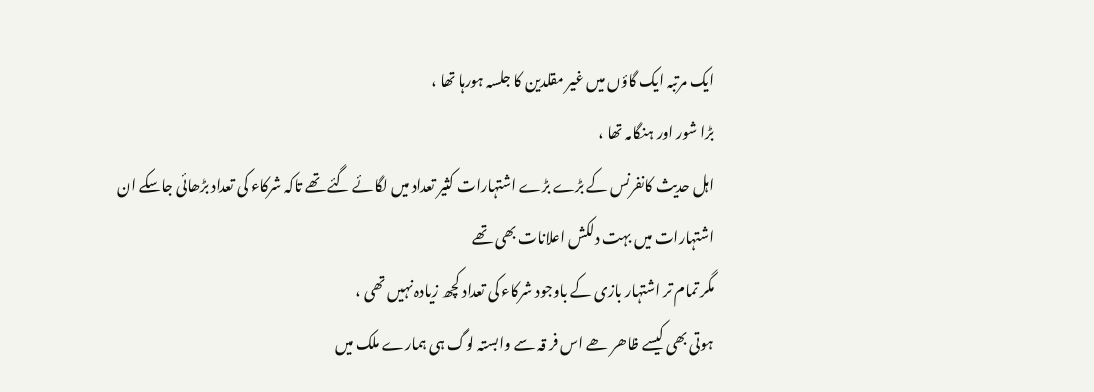ایک مرتبہ ایک گاؤں میں غیر مقلدین کا جلسہ ہورہا تھا ،
بڑا شور اور ہنگامہ تھا ،
اہل حدیث کانفرنس کے بڑے بڑے اشتہارات کثیر تعداد میں لگائے گئے تھے تاکہ شرکاء کی تعداد بڑھائی جاسکے ان اشتہارات میں بہت دلکش اعلانات بھی تھے
مگر تمام تر اشتہار بازی کے باوجود شرکاء کی تعداد کچھ زیادہ نہیں تھی ،
ہوتی بھی کیسے ظاھر ھے اس فر قہ سے وابستہ لوگ ہی ہمارے ملک میں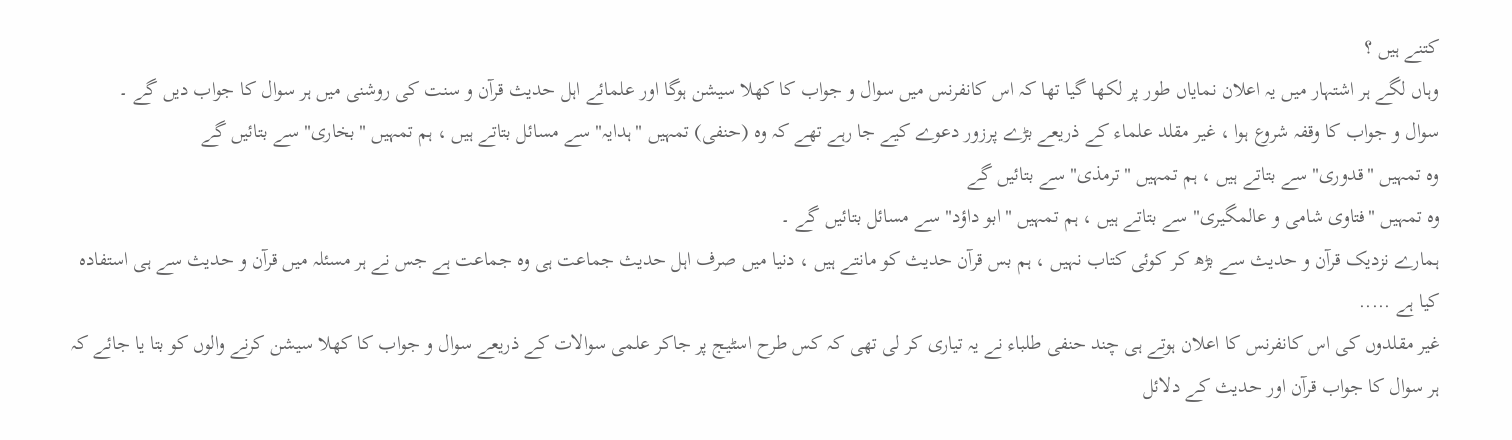کتنے ہیں ؟
وہاں لگے ہر اشتہار میں یہ اعلان نمایاں طور پر لکھا گیا تھا کہ اس کانفرنس میں سوال و جواب کا کھلا سیشن ہوگا اور علمائے اہل حدیث قرآن و سنت کی روشنی میں ہر سوال کا جواب دیں گے ۔
سوال و جواب کا وقفہ شروع ہوا ، غیر مقلد علماء کے ذریعے بڑے پرزور دعوے کیے جا رہے تھے کہ وہ (حنفی) تمہیں "ہدایہ" سے مسائل بتاتے ہیں ، ہم تمہیں "بخاری" سے بتائیں گے
وہ تمہیں "قدوری" سے بتاتے ہیں ، ہم تمہیں "ترمذی" سے بتائیں گے
وہ تمہیں "فتاوی شامی و عالمگیری" سے بتاتے ہیں ، ہم تمہیں "ابو داؤد" سے مسائل بتائیں گے ۔
ہمارے نزدیک قرآن و حدیث سے بڑھ کر کوئی کتاب نہیں ، ہم بس قرآن حدیث کو مانتے ہیں ، دنیا میں صرف اہل حدیث جماعت ہی وہ جماعت ہے جس نے ہر مسئلہ میں قرآن و حدیث سے ہی استفادہ کیا ہے .....
غیر مقلدوں کی اس کانفرنس کا اعلان ہوتے ہی چند حنفی طلباء نے یہ تیاری کر لی تھی کہ کس طرح اسٹیج پر جاکر علمی سوالات کے ذریعے سوال و جواب کا کھلا سیشن کرنے والوں کو بتا یا جائے کہ ہر سوال کا جواب قرآن اور حدیث کے دلائل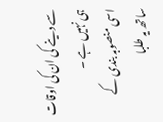سے دینے کی ان کی اوقات ہی نہیں ہے ۔
اسی منصوبہ بندی کے ساتھ یہ طلبا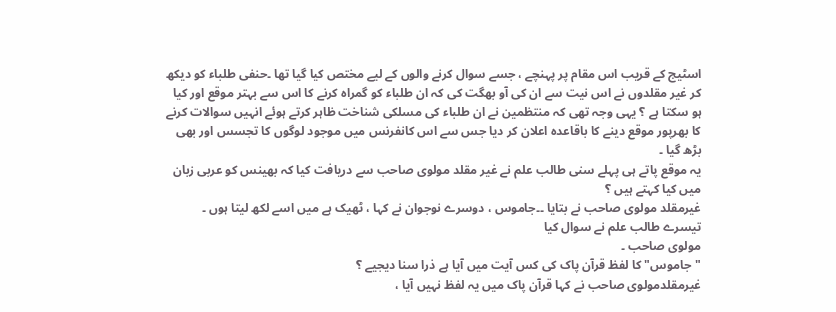اسٹیج کے قریب اس مقام پر پہنچے ، جسے سوال کرنے والوں کے لیے مختص کیا گیا تھا ۔حنفی طلباء کو دیکھ کر غیر مقلدوں نے اس نیت سے ان کی آو بھگت کی کہ ان طلباء کو گمراہ کرنے کا اس سے بہتر موقع اور کیا ہو سکتا ہے ؟ یہی وجہ تھی کہ منتظمین نے ان طلباء کی مسلکی شناخت ظاہر کرتے ہوئے انہیں سوالات کرنے کا بھرپور موقع دینے کا باقاعدہ اعلان کر دیا جس سے اس کانفرنس میں موجود لوگوں کا تجسس اور بھی بڑھ گیا ۔
یہ موقع پاتے ہی پہلے سنی طالب علم نے غیر مقلد مولوی صاحب سے دریافت کیا کہ بھینس کو عربی زبان میں کیا کہتے ہیں ؟
غیرمقلد مولوی صاحب نے بتایا ۔۔جاموس ، دوسرے نوجوان نے کہا ، ٹھیک ہے میں اسے لکھ لیتا ہوں ۔
تیسرے طالب علم نے سوال کیا
مولوی صاحب ۔
"جاموس" کا لفظ قرآن پاک کی کس آیت میں آیا ہے ذرا سنا دیجیے ؟
غیرمقلدمولوی صاحب نے کہا قرآن پاک میں یہ لفظ نہیں آیا ،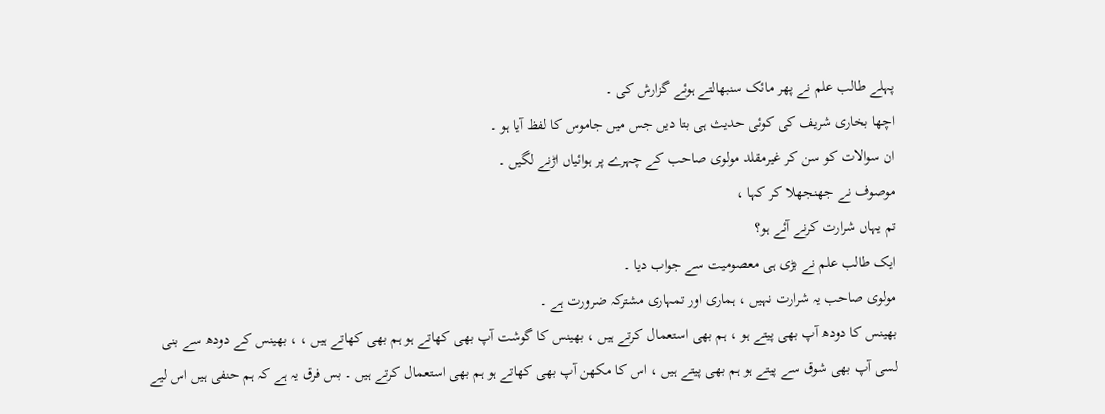پہلے طالب علم نے پھر مائک سنبھالتے ہوئے گزارش کی ۔
اچھا بخاری شریف کی کوئی حدیث ہی بتا دیں جس میں جاموس کا لفظ آیا ہو ۔
ان سوالات کو سن کر غیرمقلد مولوی صاحب کے چہرے پر ہوائیاں اڑنے لگیں ۔
موصوف نے جھنجھلا کر کہا ،
تم یہاں شرارت کرنے آئے ہو؟
ایک طالب علم نے بڑی ہی معصومیت سے جواب دیا ۔
مولوی صاحب یہ شرارت نہیں ، ہماری اور تمہاری مشترکہ ضرورت ہے ۔
بھینس کا دودھ آپ بھی پیتے ہو ، ہم بھی استعمال کرتے ہیں ، بھینس کا گوشت آپ بھی کھاتے ہو ہم بھی کھاتے ہیں ، ، بھینس کے دودھ سے بنی لسی آپ بھی شوق سے پیتے ہو ہم بھی پیتے ہیں ، اس کا مکھن آپ بھی کھاتے ہو ہم بھی استعمال کرتے ہیں ۔ بس فرق یہ ہے کہ ہم حنفی ہیں اس لیے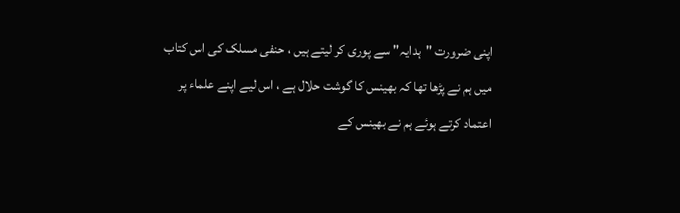اپنی ضرورت "ہدایہ" سے پوری کر لیتے ہیں ، حنفی مسلک کی اس کتاب میں ہم نے پڑھا تھا کہ بھینس کا گوشت حلال ہے ، اس لیے اپنے علماء پر اعتماد کرتے ہوئے ہم نے بھینس کے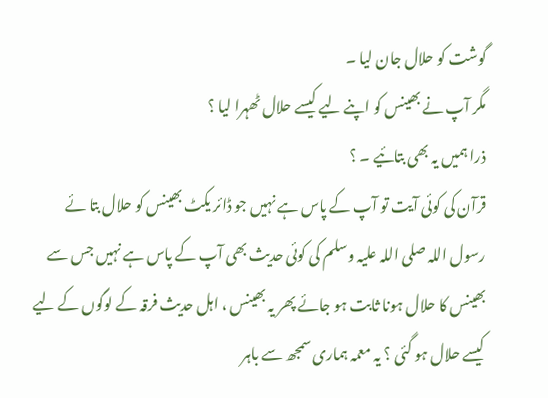گوشت کو حلال جان لیا ۔
مگر آپ نے بھینس کو اپنے لیے کیسے حلال ٹھہرا لیا ؟
ذرا ہمیں یہ بھی بتائیے ۔ ؟
قرآن کی کوئی آیت تو آپ کے پاس ہے نہیں جو ڈائر یکٹ بھینس کو حلال بتا ئے
رسول اللہ صلی اللہ علیہ وسلم کی کوئی حدیث بھی آپ کے پاس ہے نہیں جس سے بھینس کا حلال ہونا ثابت ہو جائے پھر یہ بھینس ، اہل حدیث فرقہ کے لوگوں کے لیے کیسے حلال ہو گئی ؟ یہ معمہ ہماری سمجھ سے باہر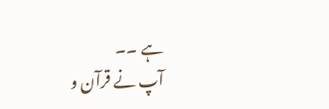ہے ۔۔
آپ نے قرآن و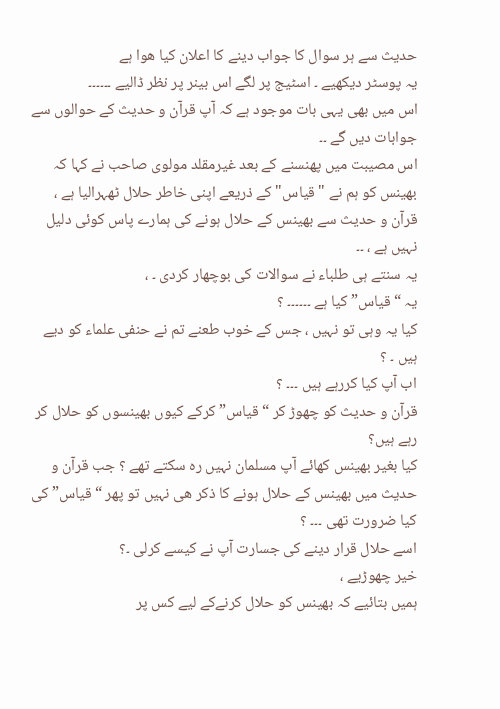حدیث سے ہر سوال کا جواب دینے کا اعلان کیا ھوا ہے
یہ پوسٹر دیکھیے ۔ اسٹیج پر لگے اس بینر پر نظر ڈالیے ۔۔۔۔۔۔
اس میں بھی یہی بات موجود ہے کہ آپ قرآن و حدیث کے حوالوں سے جوابات دیں گے ۔۔
اس مصیبت میں پھنسنے کے بعد غیرمقلد مولوی صاحب نے کہا کہ بھینس کو ہم نے "قیاس" کے ذریعے اپنی خاطر حلال ٹھہرالیا ہے ،
قرآن و حدیث سے بھینس کے حلال ہونے کی ہمارے پاس کوئی دلیل نہیں ہے ، ۔۔
یہ سنتے ہی طلباء نے سوالات کی بوچھار کردی ۔ ،
یہ “قیاس” کیا ہے ۔۔۔۔۔۔ ؟
کیا یہ وہی تو نہیں ، جس کے خوب طعنے تم نے حنفی علماء کو دیے ہیں ۔ ؟
اب آپ کیا کررہے ہیں ۔۔۔ ؟
قرآن و حدیث کو چھوڑ کر “قیاس” کرکے کیوں بھینسوں کو حلال کر رہے ہیں؟
کیا بغیر بھینس کھائے آپ مسلمان نہیں رہ سکتے تھے ؟ جب قرآن و حدیث میں بھینس کے حلال ہونے کا ذکر ھی نہیں تو پھر “قیاس” کی کیا ضرورت تھی ۔۔۔ ؟
اسے حلال قرار دینے کی جسارت آپ نے کیسے کرلی ۔؟
خیر چھوڑیے ،
ہمیں بتائیے کہ بھینس کو حلال کرنےکے لیے کس پر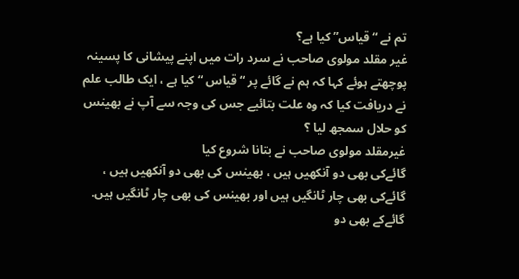تم نے “قیاس” کیا ہے؟
غیر مقلد مولوی صاحب نے سرد رات میں اپنے پیشانی کا پسینہ پوچھتے ہوئے کہا کہ ہم نے گائے پر “قیاس “ کیا ہے ، ایک طالب علم نے دریافت کیا کہ وہ علت بتائیے جس کی وجہ سے آپ نے بھینس کو حلال سمجھ لیا ؟
غیرمقلد مولوی صاحب نے بتانا شروع کیا
گائےکی بھی دو آنکھیں ہیں ، بھینس کی بھی دو آنکھیں ہیں ،
گائےکی بھی چار ٹانگیں ہیں اور بھینس کی بھی چار ٹانگیں ہیں.
گائےکے بھی دو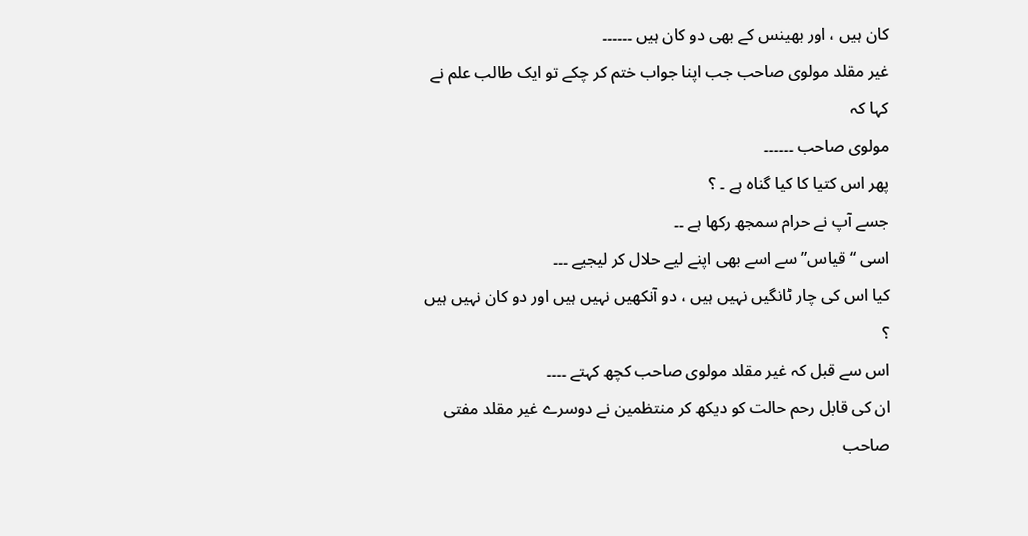کان ہیں ، اور بھینس کے بھی دو کان ہیں ۔۔۔۔۔۔
غیر مقلد مولوی صاحب جب اپنا جواب ختم کر چکے تو ایک طالب علم نے کہا کہ
مولوی صاحب ۔۔۔۔۔۔
پھر اس کتیا کا کیا گناہ ہے ۔ ؟
جسے آپ نے حرام سمجھ رکھا ہے ۔۔
اسی “قیاس” سے اسے بھی اپنے لیے حلال کر لیجیے ۔۔۔
کیا اس کی چار ٹانگیں نہیں ہیں ، دو آنکھیں نہیں ہیں اور دو کان نہیں ہیں ؟
اس سے قبل کہ غیر مقلد مولوی صاحب کچھ کہتے ۔۔۔۔
ان کی قابل رحم حالت کو دیکھ کر منتظمین نے دوسرے غیر مقلد مفتی صاحب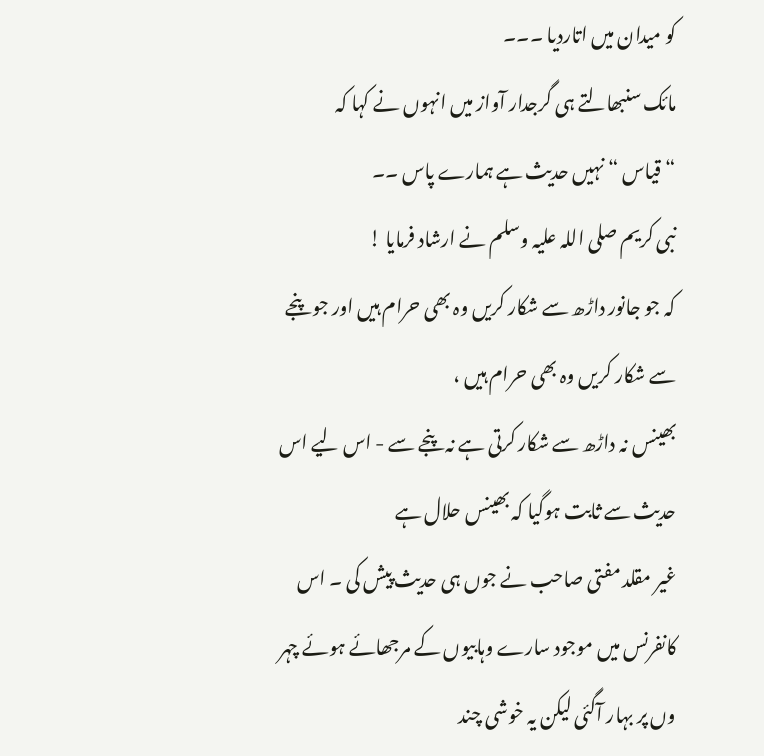کو میدان میں اتاردیا ۔۔۔
مائک سنبھالتے ہی گرجدار آواز میں انہوں نے کہا کہ
“قیاس “ نہیں حدیث ہے ہمارے پاس ۔۔
نبی کریم صلی اللہ علیہ وسلم نے ارشاد فرمایا !
کہ جو جانور داڑھ سے شکار کریں وہ بھی حرام ہیں اور جو پنجے سے شکار کریں وہ بھی حرام ہیں ،
بھینس نہ داڑھ سے شکار کرتی ہے نہ پنجے سے - اس لیے اس حدیث سے ثابت ہوگیا کہ بھینس حلال ہے
غیر مقلد مفتی صاحب نے جوں ہی حدیث پیش کی ۔ اس کانفرنس میں موجود سارے وہابیوں کے مرجھائے ہوئے چہر وں پر بہار آگئی لیکن یہ خوشی چند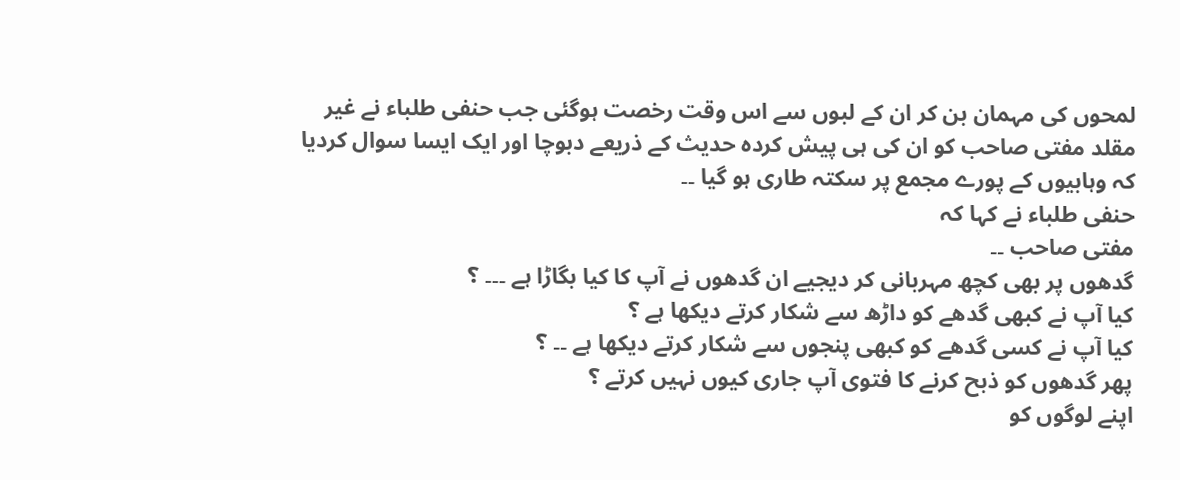لمحوں کی مہمان بن کر ان کے لبوں سے اس وقت رخصت ہوگئی جب حنفی طلباء نے غیر مقلد مفتی صاحب کو ان کی ہی پیش کردہ حدیث کے ذریعے دبوچا اور ایک ایسا سوال کردیا کہ وہابیوں کے پورے مجمع پر سکتہ طاری ہو گیا ۔۔
حنفی طلباء نے کہا کہ
مفتی صاحب ۔۔
گدھوں پر بھی کچھ مہربانی کر دیجیے ان گدھوں نے آپ کا کیا بگاڑا ہے ۔۔۔ ؟
کیا آپ نے کبھی گدھے کو داڑھ سے شکار کرتے دیکھا ہے ؟
کیا آپ نے کسی گدھے کو کبھی پنجوں سے شکار کرتے دیکھا ہے ۔۔ ؟
پھر گدھوں کو ذبح کرنے کا فتوی آپ جاری کیوں نہیں کرتے ؟
اپنے لوگوں کو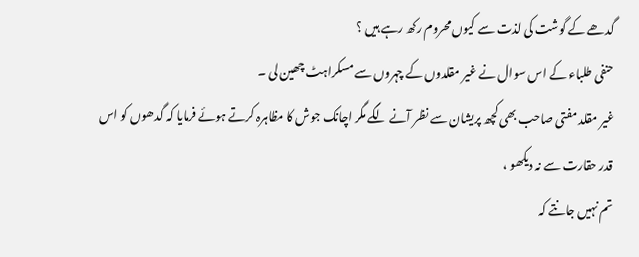گدھے کے گوشت کی لذت سے کیوں محروم رکھ رہے ہیں ؟
حنفی طلباء کے اس سوال نے غیر مقلدوں کے چہروں سے مسکراہٹ چھین لی ۔
غیر مقلد مفتی صاحب بھی کچھ پریشان سے نظر آنے لگے مگر اچانک جوش کا مظاہرہ کرتے ہوئے فرمایا کہ گدھوں کو اس قدر حقارت سے نہ دیکھو ،
تم نہیں جانتے کہ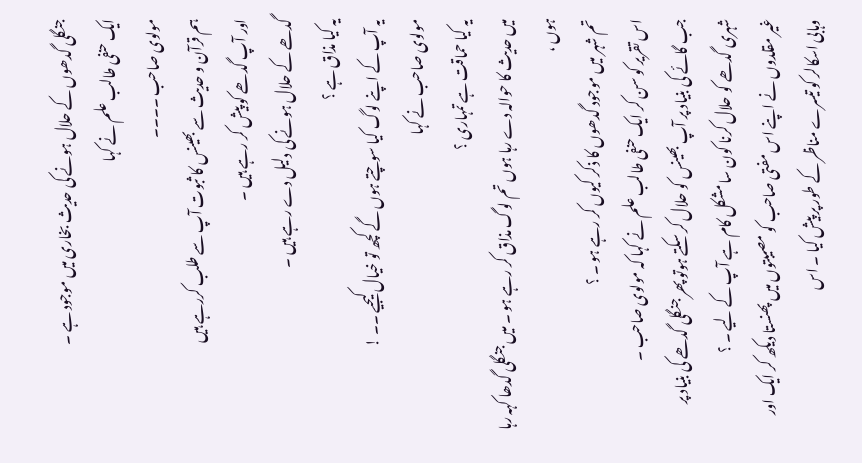جنگلی گدھوں کے حلال ہونے کی حدیث بخاری میں موجود ہے ۔
ایک حنفی طالب علم نے کہا
مولوی صاحب ۔۔۔۔
ہم قرآن و حدیث سے بھینس کا ثبوت آپ سے طلب کررہے ہیں
اور آپ گدھے کو پیش کر رہے ہیں ۔
گدھے کے حلال ہونے کی دلیل دے رہے ہیں ۔
یہ کیا مذاق ہے ؟
یہ آپ کے اپنے لوگ کیا سوچتے ہوں گے کچھ تو خیال کیجیے ۔۔ !
مولوی صاحب نے کہا
یہ کیا حماقت ہے تمہاری ؟
میں حدیث کا حوالہ دے رہا ہوں تم لوگ مذاق کر رہے ہو ۔ میں جنگلی گدھا کہہ رہا ہوں ،
تم شہر میں موجود گدھوں کا ذکر کیوں کر رہے ہو ۔ ؟
اس تقریر کو سن کر ایک حنفی طالب علم نے کہا کہ مولوی صاحب ۔
جب گائے کی بنیاد پر آپ بھینس کو حلال کر سکتے ہوتو پھر جنگلی گدھے کی بنیاد پر شہری گدھے کو حلال کرنا کون سا مشکل کام ہے آپ کے لیے ۔ ؟
غیر مقلدوں نے اپنے اس مفتی صاحب کو مصیبتوں میں پھنستا دیکھ کر ایک اور وہابی اسکالر کو تیسرے مناظر کے طور پر پیش کیا ۔ اس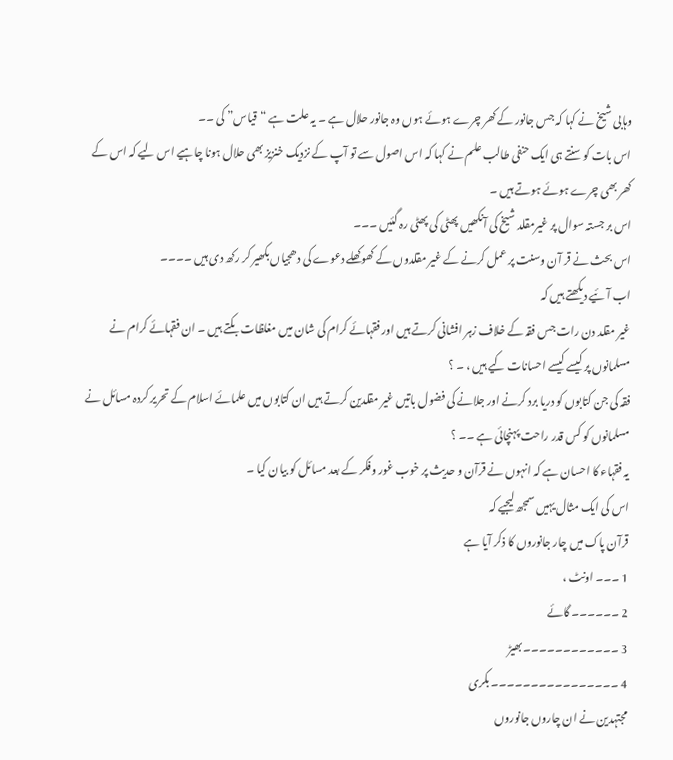وہابی شیخ نے کہا کہ جس جانور کے کھر چرے ہوئے ہوں وہ جانور حلال ہے ۔ یہ علت ہے “قیاس” کی ۔۔
اس بات کو سنتے ہی ایک حنفی طالب علم نے کہا کہ اس اصول سے تو آپ کے نزدیک خنزیز بھی حلال ہونا چاہیے اس لیے کہ اس کے کھر بھی چرے ہوئے ہوتے ہیں ۔
اس بر جستہ سوال پر غیرمقلد شیخ کی آنکھیں پھٹی کی پھٹی رہ گئیں ۔۔۔
اس بحث نے قر آن وسنت پر عمل کرنے کے غیر مقلدوں کے کھوکھلے دعوے کی دھجیاں بکھیر کر رکھ دی ہیں ۔۔۔۔
اب آئیے دیکھتے ہیں کہ
غیر مقلد دن رات جس فقہ کے خلاف زہر افشانی کرتے ہیں اور فقہائے کرام کی شان میں مغلظات بکتے ہیں ۔ ان فقہائے کرام نے مسلمانوں پر کیسے کیسے احسانات کیے ہیں ، ۔ ؟
فقہ کی جن کتابوں کو دریا برد کرنے اور جلانے کی فضول باتیں غیر مقلدین کرتے ہیں ان کتابوں میں علمائے اسلام کے تحریر کردہ مسائل نے مسلمانوں کو کس قدر راحت پہنچائی ہے ۔۔ ؟
یہ فقہاء کا احسان ہے کہ انہوں نے قرآن و حدیث پر خوب غور وفکر کے بعد مسائل کو بیان کیا ۔
اس کی ایک مثال یہیں سمجھ لیجیے کہ
قرآن پاک میں چار جانوروں کا ذکر آیا ہے
1 ۔۔۔ اونٹ ،
2 ۔۔۔۔۔۔ گائے
3 ۔۔۔۔۔۔۔۔۔۔۔۔ بھیڑ
4 ۔۔۔۔۔۔۔۔۔۔۔۔۔۔۔۔ بکری
مجتہدین نے ان چاروں جانوروں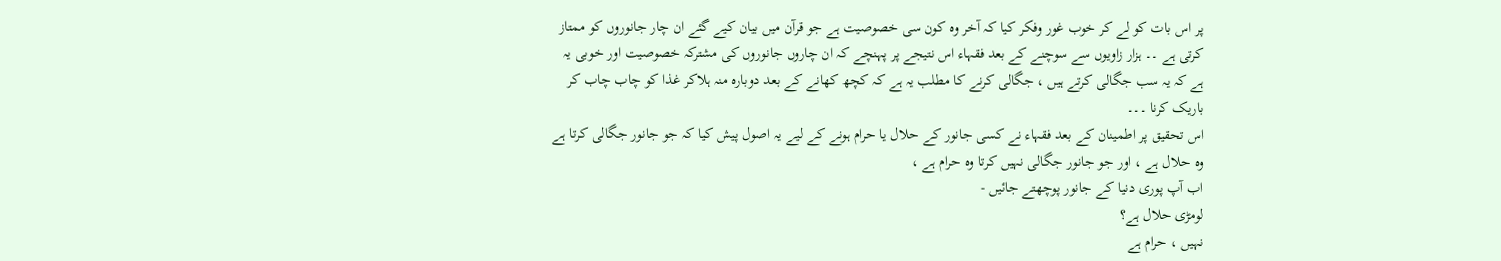پر اس بات کو لے کر خوب غور وفکر کیا کہ آخر وہ کون سی خصوصیت ہے جو قرآن میں بیان کیے گئے ان چار جانوروں کو ممتاز کرتی ہے ۔۔ ہزار زاویوں سے سوچنے کے بعد فقہاء اس نتیجے پر پہنچے کہ ان چاروں جانوروں کی مشترکہ خصوصیت اور خوبی یہ ہے کہ یہ سب جگالی کرتے ہیں ، جگالی کرنے کا مطلب یہ ہے کہ کچھ کھانے کے بعد دوبارہ منہ ہلاکر غذا کو چاب چاب کر باریک کرنا ۔۔۔
اس تحقیق پر اطمینان کے بعد فقہاء نے کسی جانور کے حلال یا حرام ہونے کے لیے یہ اصول پیش کیا کہ جو جانور جگالی کرتا ہے وہ حلال ہے ، اور جو جانور جگالی نہیں کرتا وہ حرام ہے ،
اب آپ پوری دنیا کے جانور پوچھتے جائیں -
لومڑی حلال ہے؟
نہیں ، حرام ہے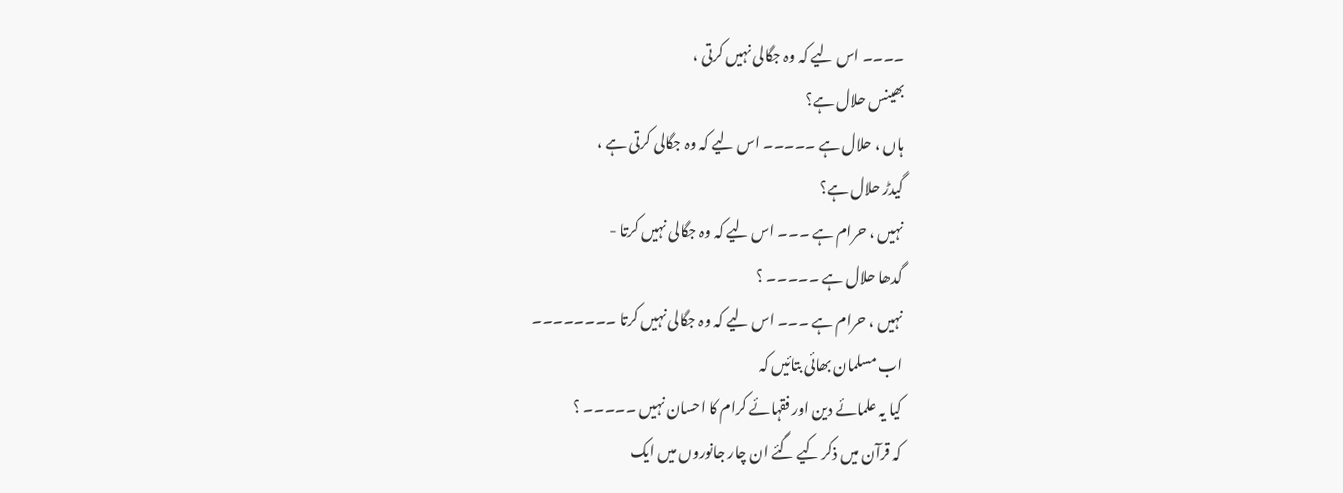۔۔۔۔ اس لیے کہ وہ جگالی نہیں کرتی ،
بھینس حلال ہے؟
ہاں ، حلال ہے ۔۔۔۔۔ اس لیے کہ وہ جگالی کرتی ہے ،
گیدڑ حلال ہے؟
نہیں ، حرام ہے ۔۔۔ اس لیے کہ وہ جگالی نہیں کرتا -
گدھا حلال ہے ۔۔۔۔۔ ؟
نہیں ، حرام ہے ۔۔۔ اس لیے کہ وہ جگالی نہیں کرتا ۔۔۔۔۔۔۔۔
اب مسلمان بھائی بتائیں کہ
کیا یہ علمائے دین اور فقہائے کرام کا احسان نہیں ۔۔۔۔۔ ؟
کہ قرآن میں ذکر کیے گئے ان چار جانوروں میں ایک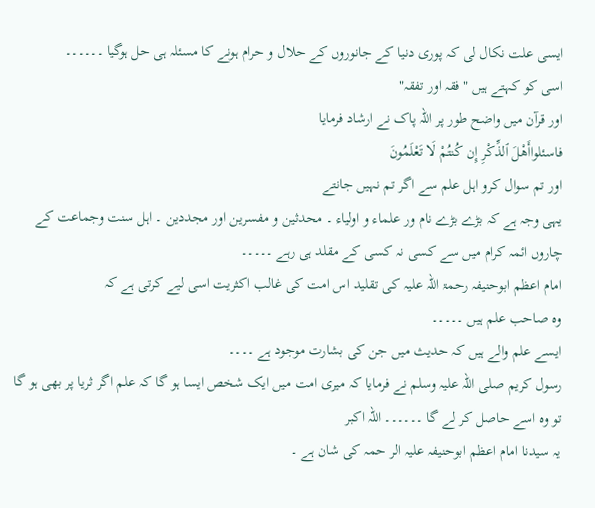ایسی علت نکال لی کہ پوری دنیا کے جانوروں کے حلال و حرام ہونے کا مسئلہ ہی حل ہوگیا ۔۔۔۔۔۔
اسی کو کہتے ہیں "فقہ اور تفقہ"
اور قرآن میں واضح طور پر اللہ پاک نے ارشاد فرمایا
فاسئلواأَهْلَ ٱلذِّكْرِ إِن كُنتُمْ لَا تَعْلَمُونَ
اور تم سوال کرو اہل علم سے اگر تم نہیں جانتے
یہی وجہ ہے کہ بڑے بڑے نام ور علماء و اولیاء ۔ محدثین و مفسرین اور مجددین ۔ اہل سنت وجماعت کے چاروں ائمہ کرام میں سے کسی نہ کسی کے مقلد ہی رہے ۔۔۔۔۔
امام اعظم ابوحنیفہ رحمۃ اللہ علیہ کی تقلید اس امت کی غالب اکثریت اسی لیے کرتی ہے کہ
وہ صاحب علم ہیں ۔۔۔۔۔
ایسے علم والے ہیں کہ حدیث میں جن کی بشارت موجود ہے ۔۔۔۔
رسول کریم صلی اللہ علیہ وسلم نے فرمایا کہ میری امت میں ایک شخص ایسا ہو گا کہ علم اگر ثریا پر بھی ہو گا تو وہ اسے حاصل کر لے گا ۔۔۔۔۔۔ اللہ اکبر
یہ سیدنا امام اعظم ابوحنیفہ علیہ الر حمہ کی شان ہے ۔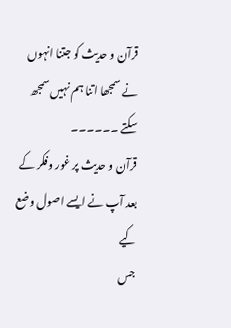قرآن و حدیث کو جتنا انہوں نے سمجھا اتنا ہم نہیں سمجھ سکتے ۔۔۔۔۔۔
قرآن و حدیث پر غور وفکر کے بعد آپ نے ایسے اصول وضع کیے
جس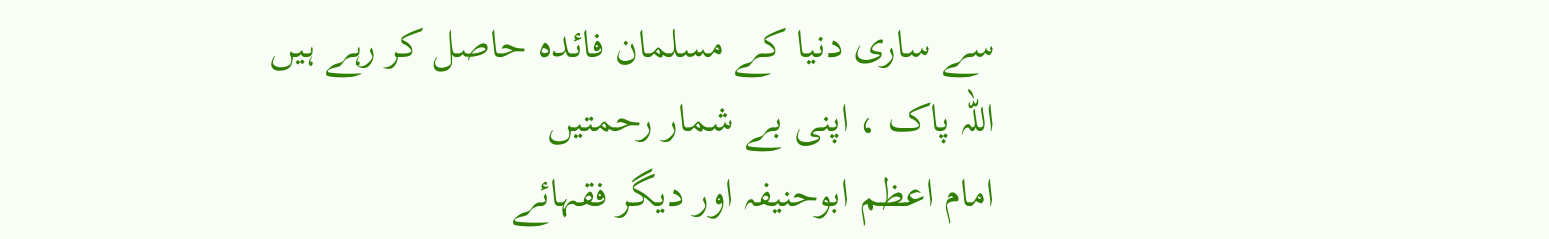سے ساری دنیا کے مسلمان فائدہ حاصل کر رہے ہیں
اللہ پاک ، اپنی بے شمار رحمتیں
امام اعظم ابوحنیفہ اور دیگر فقہائے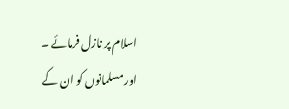اسلام پر نازل فرمائے ۔
اور مسلمانوں کو ان کے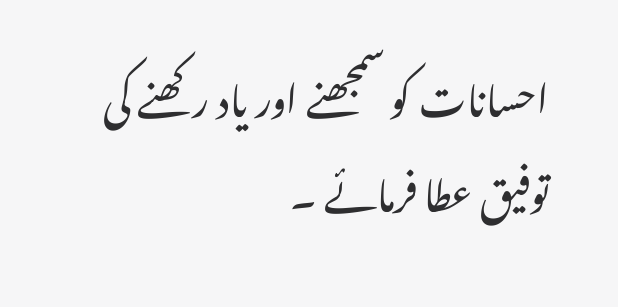احسانات کو سمجھنے اور یاد رکھنے کی توفیق عطا فرمائے ۔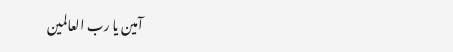آمین یا رب العالمین